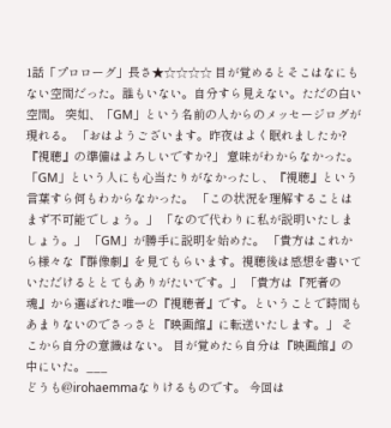1話「プロローグ」長さ★☆☆☆☆ 目が覚めるとそこはなにもない空間だった。誰もいない。自分すら見えない。ただの白い空間。 突如、「GM」という名前の人からのメッセージログが現れる。 「おはようございます。昨夜はよく眠れましたか?『視聴』の準備はよろしいですか?」 意味がわからなかった。 「GM」という人にも心当たりがなかったし、『視聴』という言葉すら何もわからなかった。 「この状況を理解することはまず不可能でしょう。」 「なので代わりに私が説明いたしましょう。」 「GM」が勝手に説明を始めた。 「貴方はこれから様々な『群像劇』を見てもらいます。視聴後は感想を書いていただけるととてもありがたいです。」 「貴方は『死者の魂』から選ばれた唯一の『視聴者』です。ということで時間もあまりないのでさっさと『映画館』に転送いたします。」 そこから自分の意識はない。 目が覚めたら自分は『映画館』の中にいた。___
どうも@irohaemmaなりけるものです。 今回は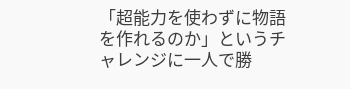「超能力を使わずに物語を作れるのか」というチャレンジに一人で勝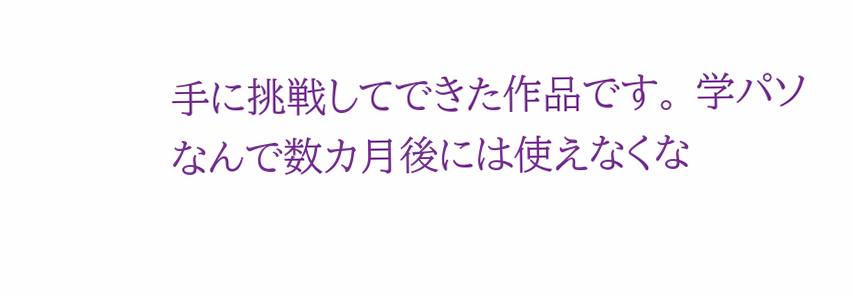手に挑戦してできた作品です。 学パソなんで数カ月後には使えなくな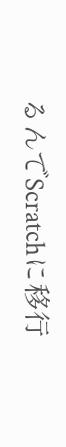るんでScratchに移行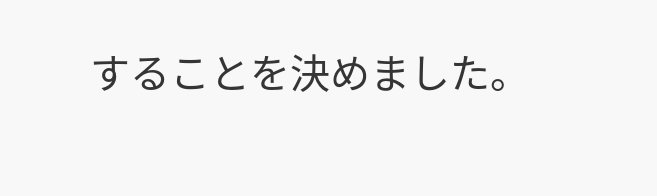することを決めました。